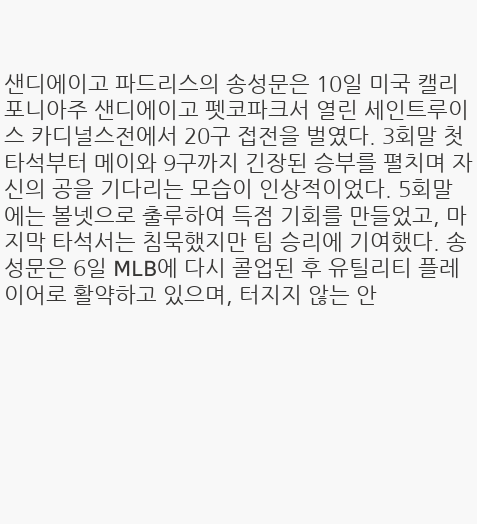샌디에이고 파드리스의 송성문은 10일 미국 캘리포니아주 샌디에이고 펫코파크서 열린 세인트루이스 카디널스전에서 20구 접전을 벌였다. 3회말 첫 타석부터 메이와 9구까지 긴장된 승부를 펼치며 자신의 공을 기다리는 모습이 인상적이었다. 5회말에는 볼넷으로 출루하여 득점 기회를 만들었고, 마지막 타석서는 침묵했지만 팀 승리에 기여했다. 송성문은 6일 MLB에 다시 콜업된 후 유틸리티 플레이어로 활약하고 있으며, 터지지 않는 안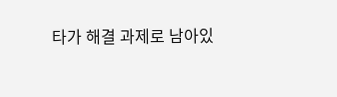타가 해결 과제로 남아있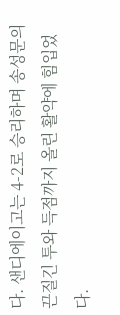다. 샌디에이고는 4-2로 승리하며 송성문의 끈질긴 투와 득점까지 올린 활약에 힘입었다.